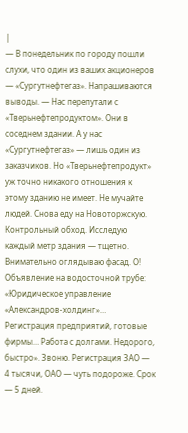|
— В понедельник по городу пошли слухи, что один из ваших акционеров — «Сургутнефтегаз». Напрашиваются выводы. — Нас перепутали с «Тверьнефтепродуктом». Они в соседнем здании. А у нас «Сургутнефтегаз» — лишь один из заказчиков. Но «Тверьнефтепродукт» уж точно никакого отношения к этому зданию не имеет. Не мучайте людей. Снова еду на Новоторжскую. Контрольный обход. Исследую каждый метр здания — тщетно. Внимательно оглядываю фасад. О! Объявление на водосточной трубе: «Юридическое управление «Александров-холдинг»… Регистрация предприятий, готовые фирмы… Работа с долгами. Недорого, быстро». Звоню. Регистрация ЗАО — 4 тысячи, ОАО — чуть подороже. Срок — 5 дней.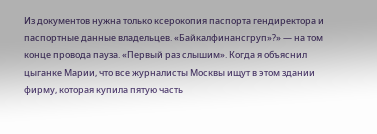Из документов нужна только ксерокопия паспорта гендиректора и паспортные данные владельцев. «Байкалфинансгруп»?» — на том конце провода пауза. «Первый раз слышим». Когда я объяснил цыганке Марии, что все журналисты Москвы ищут в этом здании фирму, которая купила пятую часть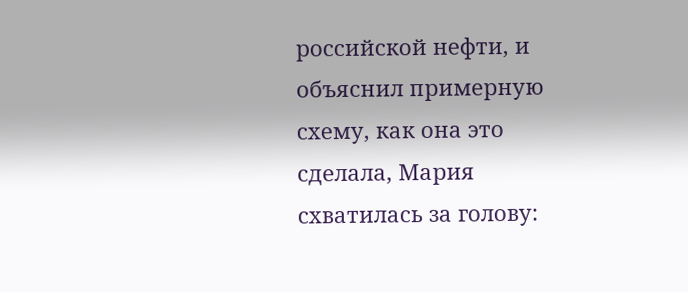российской нефти, и объяснил примерную схему, как она это сделала, Мария схватилась за голову: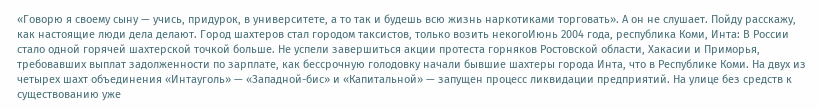«Говорю я своему сыну — учись, придурок, в университете, а то так и будешь всю жизнь наркотиками торговать». А он не слушает. Пойду расскажу, как настоящие люди дела делают. Город шахтеров стал городом таксистов, только возить некогоИюнь 2004 года, республика Коми, Инта: В России стало одной горячей шахтерской точкой больше. Не успели завершиться акции протеста горняков Ростовской области, Хакасии и Приморья, требовавших выплат задолженности по зарплате, как бессрочную голодовку начали бывшие шахтеры города Инта, что в Республике Коми. На двух из четырех шахт объединения «Интауголь» — «Западной-бис» и «Капитальной» — запущен процесс ликвидации предприятий. На улице без средств к существованию уже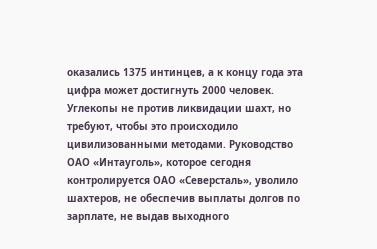оказались 1375 интинцев, а к концу года эта цифра может достигнуть 2000 человек. Углекопы не против ликвидации шахт, но требуют, чтобы это происходило цивилизованными методами. Руководство ОАО «Интауголь», которое сегодня контролируется ОАО «Северсталь», уволило шахтеров, не обеспечив выплаты долгов по зарплате, не выдав выходного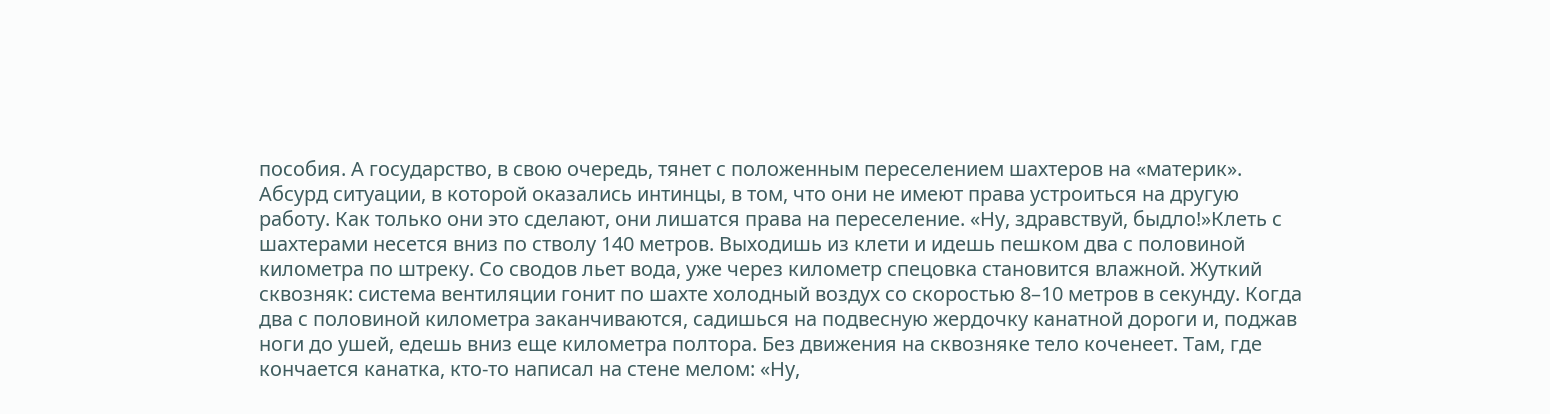пособия. А государство, в свою очередь, тянет с положенным переселением шахтеров на «материк». Абсурд ситуации, в которой оказались интинцы, в том, что они не имеют права устроиться на другую работу. Как только они это сделают, они лишатся права на переселение. «Ну, здравствуй, быдло!»Клеть с шахтерами несется вниз по стволу 140 метров. Выходишь из клети и идешь пешком два с половиной километра по штреку. Со сводов льет вода, уже через километр спецовка становится влажной. Жуткий сквозняк: система вентиляции гонит по шахте холодный воздух со скоростью 8–10 метров в секунду. Когда два с половиной километра заканчиваются, садишься на подвесную жердочку канатной дороги и, поджав ноги до ушей, едешь вниз еще километра полтора. Без движения на сквозняке тело коченеет. Там, где кончается канатка, кто-то написал на стене мелом: «Ну,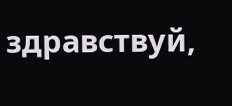здравствуй,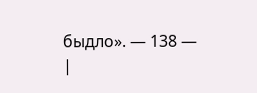быдло». — 138 —
|